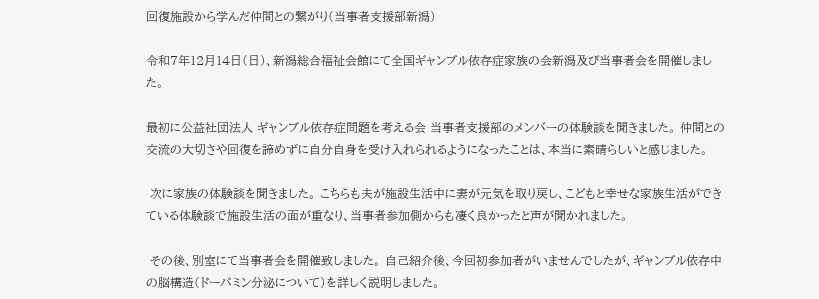回復施設から学んだ仲間との繋がり(当事者支援部新潟)

令和7年12月14日(日)、新潟総合福祉会館にて全国ギャンブル依存症家族の会新潟及び当事者会を開催しました。

最初に公益社団法人 ギャンブル依存症問題を考える会 当事者支援部のメンバーの体験談を聞きました。 仲間との交流の大切さや回復を諦めずに自分自身を受け入れられるようになったことは、本当に素晴らしいと感じました。

 次に家族の体験談を聞きました。 こちらも夫が施設生活中に妻が元気を取り戻し、こどもと幸せな家族生活ができている体験談で施設生活の面が重なり、当事者参加側からも凄く良かったと声が聞かれました。

 その後、別室にて当事者会を開催致しました。 自己紹介後、今回初参加者がいませんでしたが、ギャンブル依存中の脳構造(ドーパミン分泌について)を詳しく説明しました。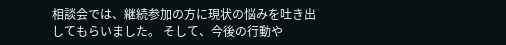相談会では、継続参加の方に現状の悩みを吐き出してもらいました。 そして、今後の行動や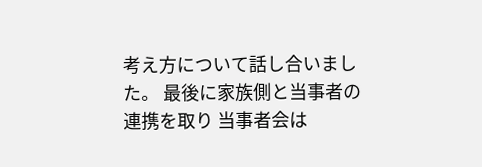考え方について話し合いました。 最後に家族側と当事者の連携を取り 当事者会は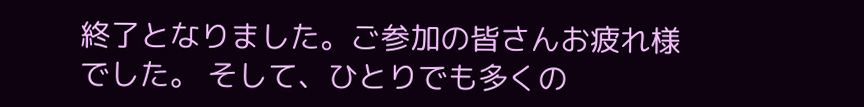終了となりました。ご参加の皆さんお疲れ様でした。 そして、ひとりでも多くの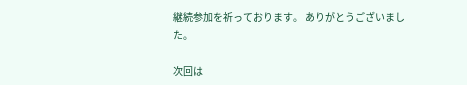継続参加を祈っております。 ありがとうございました。

次回は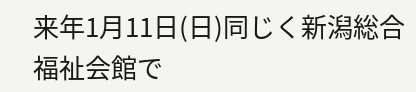来年1月11日(日)同じく新潟総合福祉会館で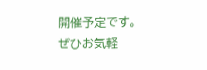開催予定です。
ぜひお気軽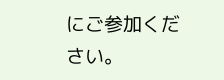にご参加ください。